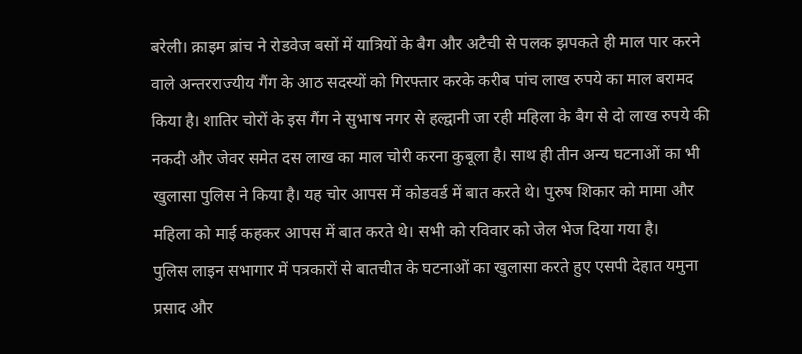बरेली। क्राइम ब्रांच ने रोडवेज बसों में यात्रियों के बैग और अटैची से पलक झपकते ही माल पार करने वाले अन्तरराज्यीय गैंग के आठ सदस्यों को गिरफ्तार करके करीब पांच लाख रुपये का माल बरामद किया है। शातिर चोरों के इस गैंग ने सुभाष नगर से हल्द्वानी जा रही महिला के बैग से दो लाख रुपये की नकदी और जेवर समेत दस लाख का माल चोरी करना कुबूला है। साथ ही तीन अन्य घटनाओं का भी खुलासा पुलिस ने किया है। यह चोर आपस में कोडवर्ड में बात करते थे। पुरुष शिकार को मामा और महिला को माई कहकर आपस में बात करते थे। सभी को रविवार को जेल भेज दिया गया है।
पुलिस लाइन सभागार में पत्रकारों से बातचीत के घटनाओं का खुलासा करते हुए एसपी देहात यमुना प्रसाद और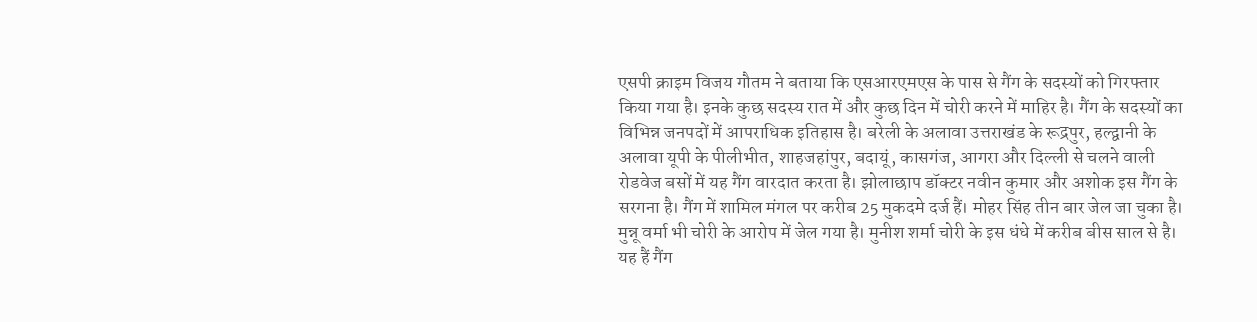एसपी क्राइम विजय गौतम ने बताया कि एसआरएमएस के पास से गैंग के सदस्यों को गिरफ्तार किया गया है। इनके कुछ सदस्य रात में और कुछ दिन में चोरी करने में माहिर है। गैंग के सदस्यों का विभिन्न जनपदों में आपराधिक इतिहास है। बरेली के अलावा उत्तराखंड के रूद्रपुर, हल्द्वानी के अलावा यूपी के पीलीभीत, शाहजहांपुर, बदायूं, कासगंज, आगरा और दिल्ली से चलने वाली रोडवेज बसों में यह गैंग वारदात करता है। झोलाछाप डॉक्टर नवीन कुमार और अशोक इस गैंग के सरगना है। गैंग में शामिल मंगल पर करीब 25 मुकदमे दर्ज हैं। मोहर सिंह तीन बार जेल जा चुका है। मुन्नू वर्मा भी चोरी के आरोप में जेल गया है। मुनीश शर्मा चोरी के इस धंधे में करीब बीस साल से है।
यह हैं गैंग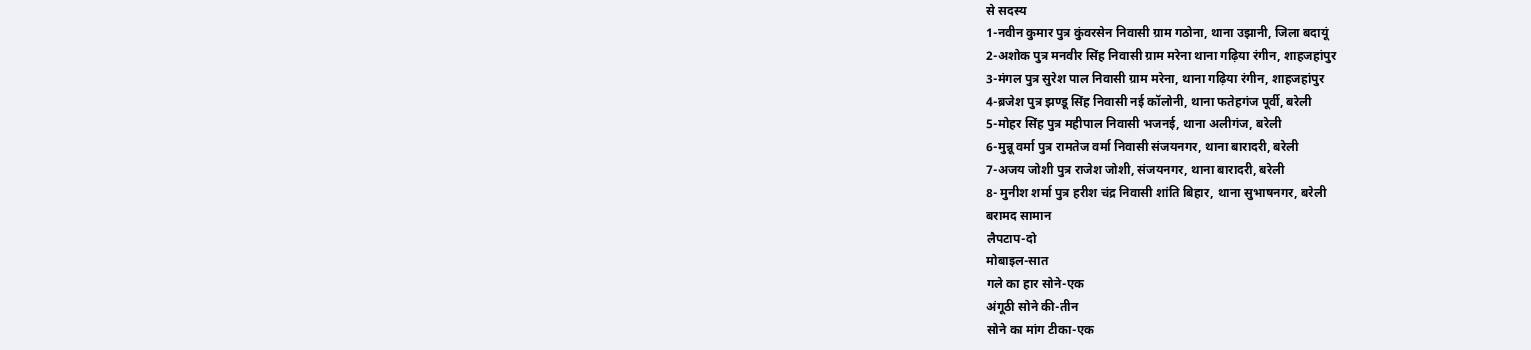से सदस्य
1-नवीन कुमार पुत्र कुंवरसेन निवासी ग्राम गठोना, थाना उझानी, जिला बदायूं
2-अशोक पुत्र मनवीर सिंह निवासी ग्राम मरेना थाना गढ़िया रंगीन, शाहजहांपुर
3-मंगल पुत्र सुरेश पाल निवासी ग्राम मरेना, थाना गढ़िया रंगीन, शाहजहांपुर
4-ब्रजेश पुत्र झण्डू सिंह निवासी नई कॉलोनी, थाना फतेहगंज पूर्वी, बरेली
5-मोहर सिंह पुत्र महीपाल निवासी भजनई, थाना अलीगंज, बरेली
6-मुन्नू वर्मा पुत्र रामतेज वर्मा निवासी संजयनगर, थाना बारादरी, बरेली
7-अजय जोशी पुत्र राजेश जोशी, संजयनगर, थाना बारादरी, बरेली
8- मुनीश शर्मा पुत्र हरीश चंद्र निवासी शांति बिहार, थाना सुभाषनगर, बरेली
बरामद सामान
लैपटाप-दो
मोबाइल-सात
गले का हार सोने-एक
अंगूठी सोने की-तीन
सोने का मांग टीका-एक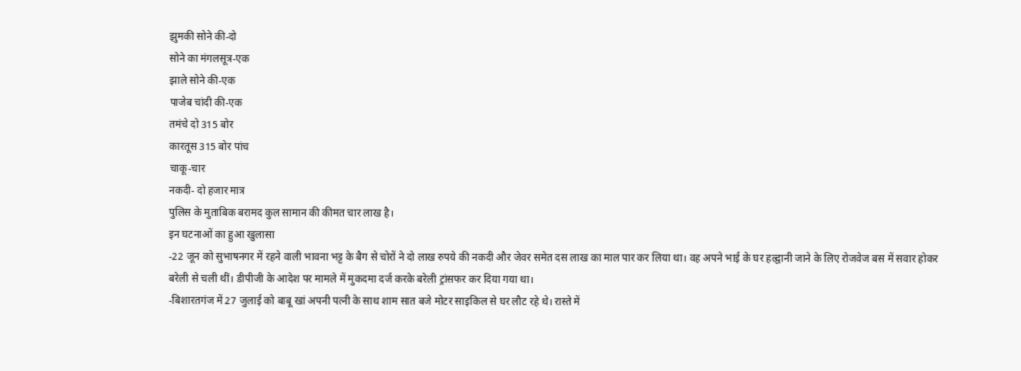झुमकी सोने की-दो
सोने का मंगलसूत्र-एक
झाले सोने की-एक
पाजेब चांदी की-एक
तमंचे दो 315 बोर
कारतूस 315 बोर पांच
चाकू-चार
नकदी- दो हजार मात्र
पुलिस के मुताबिक बरामद कुल सामान की कीमत चार लाख है।
इन घटनाओं का हुआ खुलासा
-22 जून को सुभाषनगर में रहने वाली भावना भट्ट के बैग से चोरों ने दो लाख रुपये की नकदी और जेवर समेत दस लाख का माल पार कर लिया था। वह अपने भाई के घर हल्द्वानी जाने के लिए रोजवेज बस में सवार होकर बरेली से चली थीं। डीपीजी के आदेश पर मामले में मुकदमा दर्ज करके बरेली ट्रांसफर कर दिया गया था।
-बिशारतगंज में 27 जुलाई को बाबू खां अपनी पत्नी के साथ शाम सात बजे मोटर साइकिल से घर लौट रहे थे। रास्ते में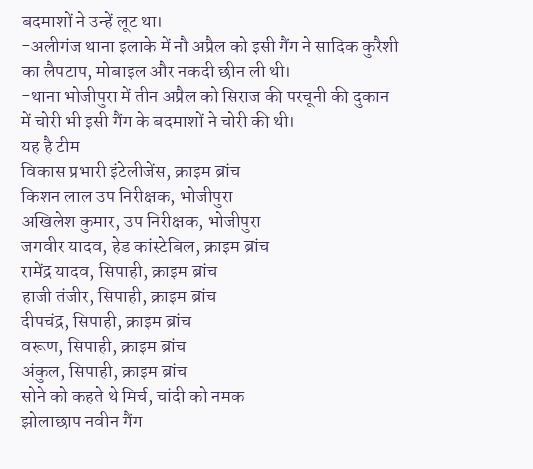बदमाशों ने उन्हें लूट था।
-अलीगंज थाना इलाके में नौ अप्रैल को इसी गैंग ने सादिक कुरैशी का लैपटाप, मोबाइल और नकदी छीन ली थी।
-थाना भोजीपुरा में तीन अप्रैल को सिराज की परचूनी की दुकान में चोरी भी इसी गैंग के बदमाशों ने चोरी की थी।
यह है टीम
विकास प्रभारी इंटेलीजेंस, क्राइम ब्रांच
किशन लाल उप निरीक्षक, भोजीपुरा
अखिलेश कुमार, उप निरीक्षक, भोजीपुरा
जगवीर यादव, हेड कांस्टेबिल, क्राइम ब्रांच
रामेंद्र यादव, सिपाही, क्राइम ब्रांच
हाजी तंजीर, सिपाही, क्राइम ब्रांच
दीपचंद्र, सिपाही, क्राइम ब्रांच
वरूण, सिपाही, क्राइम ब्रांच
अंकुल, सिपाही, क्राइम ब्रांच
सोने को कहते थे मिर्च, चांदी को नमक
झोलाछाप नवीन गैंग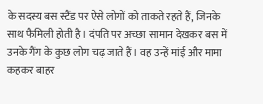के सदस्य बस स्टैंड पर ऐसे लोगों को ताकते रहते हैं, जिनके साथ फैमिली होती है। दंपति पर अच्छा सामान देखकर बस में उनके गैंग के कुछ लोग चढ़ जाते हैं। वह उन्हें मांई और मामा कहकर बाहर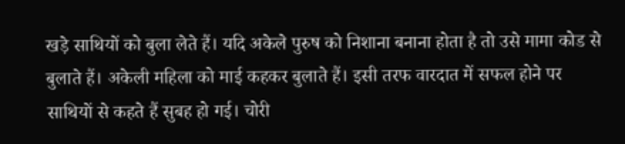खड़े साथियों को बुला लेते हैं। यदि अकेले पुरुष को निशाना बनाना होता है तो उसे मामा कोड से बुलाते हैं। अकेली महिला को माई कहकर बुलाते हैं। इसी तरफ वारदात में सफल होने पर साथियों से कहते हैं सुबह हो गई। चोरी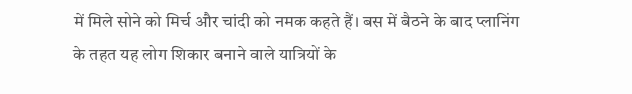में मिले सोने को मिर्च और चांदी को नमक कहते हैं। बस में बैठने के बाद प्लानिंग के तहत यह लोग शिकार बनाने वाले यात्रियों के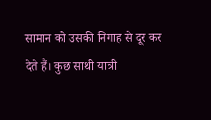सामान को उसकी निगाह से दूर कर देते हैं। कुछ साथी यात्री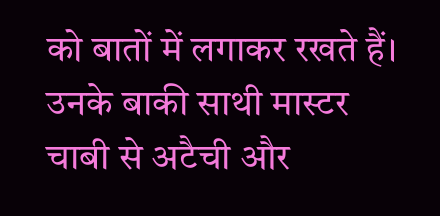को बातों में लगाकर रखते हैं। उनके बाकी साथी मास्टर चाबी से अटैची और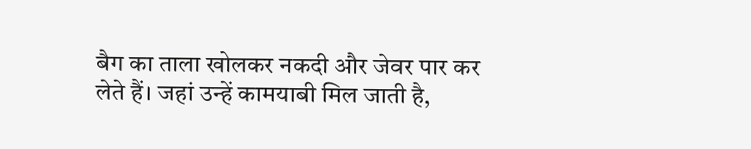बैग का ताला खोलकर नकदी और जेवर पार कर लेते हैं। जहां उन्हें कामयाबी मिल जाती है,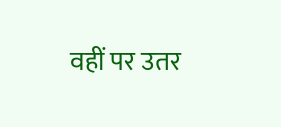वहीं पर उतर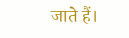जाते हैं।